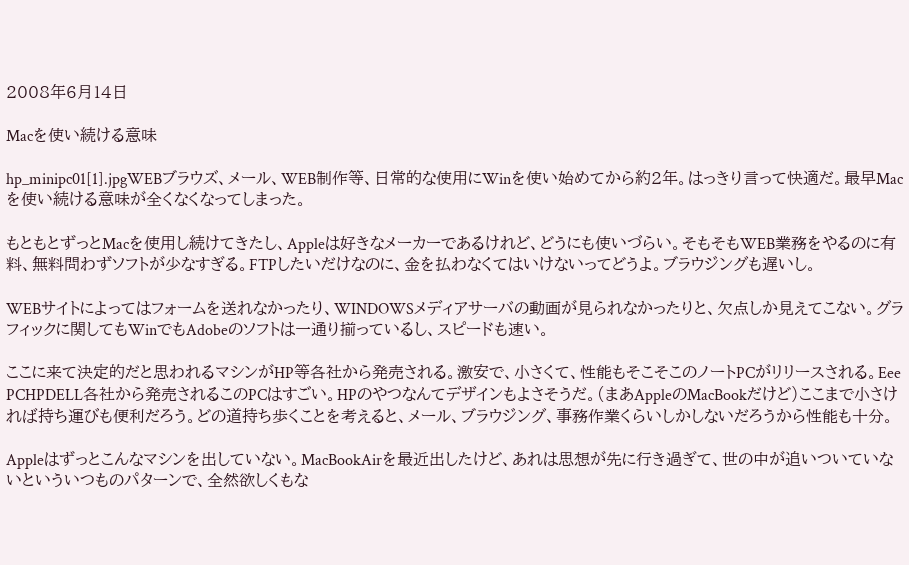2008年6月14日

Macを使い続ける意味

hp_minipc01[1].jpgWEBブラウズ、メール、WEB制作等、日常的な使用にWinを使い始めてから約2年。はっきり言って快適だ。最早Macを使い続ける意味が全くなくなってしまった。

もともとずっとMacを使用し続けてきたし、Appleは好きなメーカーであるけれど、どうにも使いづらい。そもそもWEB業務をやるのに有料、無料問わずソフトが少なすぎる。FTPしたいだけなのに、金を払わなくてはいけないってどうよ。ブラウジングも遅いし。

WEBサイトによってはフォームを送れなかったり、WINDOWSメディアサーバの動画が見られなかったりと、欠点しか見えてこない。グラフィックに関してもWinでもAdobeのソフトは一通り揃っているし、スピードも速い。

ここに来て決定的だと思われるマシンがHP等各社から発売される。激安で、小さくて、性能もそこそこのノートPCがリリースされる。Eee PCHPDELL各社から発売されるこのPCはすごい。HPのやつなんてデザインもよさそうだ。(まあAppleのMacBookだけど)ここまで小さければ持ち運びも便利だろう。どの道持ち歩くことを考えると、メール、ブラウジング、事務作業くらいしかしないだろうから性能も十分。

Appleはずっとこんなマシンを出していない。MacBookAirを最近出したけど、あれは思想が先に行き過ぎて、世の中が追いついていないといういつものパターンで、全然欲しくもな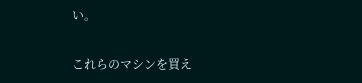い。

これらのマシンを買え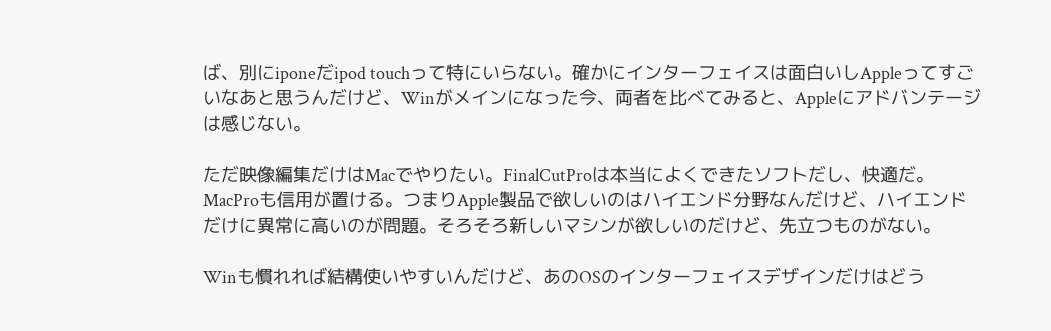ば、別にiponeだipod touchって特にいらない。確かにインターフェイスは面白いしAppleってすごいなあと思うんだけど、Winがメインになった今、両者を比べてみると、Appleにアドバンテージは感じない。

ただ映像編集だけはMacでやりたい。FinalCutProは本当によくできたソフトだし、快適だ。MacProも信用が置ける。つまりApple製品で欲しいのはハイエンド分野なんだけど、ハイエンドだけに異常に高いのが問題。そろそろ新しいマシンが欲しいのだけど、先立つものがない。

Winも慣れれば結構使いやすいんだけど、あのOSのインターフェイスデザインだけはどう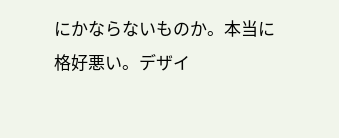にかならないものか。本当に格好悪い。デザイ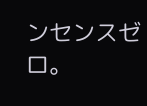ンセンスゼロ。